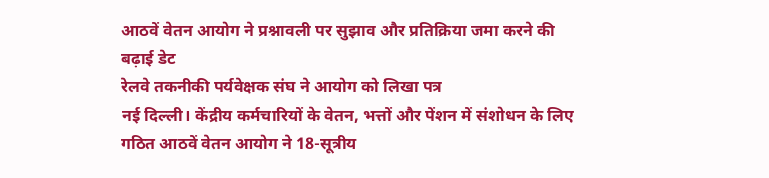आठवें वेतन आयोग ने प्रश्नावली पर सुझाव और प्रतिक्रिया जमा करने की बढ़ाई डेट
रेलवे तकनीकी पर्यवेक्षक संघ ने आयोग को लिखा पत्र
नई दिल्ली। केंद्रीय कर्मचारियों के वेतन, भत्तों और पेंशन में संशोधन के लिए गठित आठवें वेतन आयोग ने 18-सूत्रीय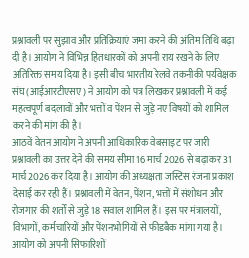प्रश्नावली पर सुझाव और प्रतिक्रियाएं जमा करने की अंतिम तिथि बढ़ा दी है। आयोग ने विभिन्न हितधारकों को अपनी राय रखने के लिए अतिरिक्त समय दिया है। इसी बीच भारतीय रेलवे तकनीकी पर्यवेक्षक संघ (आईआरटीएसए) ने आयोग को पत्र लिखकर प्रश्नावली में कई महत्वपूर्ण बदलावों और भत्तों व पेंशन से जुड़े नए विषयों को शामिल करने की मांग की है।
आठवें वेतन आयोग ने अपनी आधिकारिक वेबसाइट पर जारी प्रश्नावली का उत्तर देने की समय सीमा 16 मार्च 2026 से बढ़ाकर 31 मार्च 2026 कर दिया है। आयोग की अध्यक्षता जस्टिस रंजना प्रकाश देसाई कर रही हैं। प्रश्नावली में वेतन, पेंशन, भत्तों में संशोधन और रोजगार की शर्तों से जुड़े 18 सवाल शामिल हैं। इस पर मंत्रालयों, विभागों, कर्मचारियों और पेंशनभोगियों से फीडबैक मांगा गया है। आयोग को अपनी सिफारिशों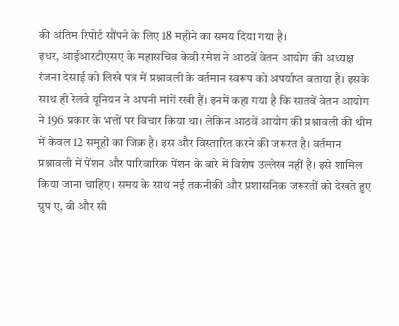की अंतिम रिपोर्ट सौंपने के लिए 18 महीने का समय दिया गया है।
इधर, आईआरटीएसए के महासचिव केवी रमेश ने आठवें वेतन आयोग की अध्यक्ष रंजना देसाई को लिखे पत्र में प्रश्नावली के वर्तमान स्वरूप को अपर्याप्त बताया है। इसके साथ ही रेलवे यूनियन ने अपनी मांगें रखी हैं। इनमें कहा गया है कि सातवें वेतन आयोग ने 196 प्रकार के भत्तों पर विचार किया था। लेकिन आठवें आयोग की प्रश्नावली की थीम में केवल 12 समूहों का जिक्र है। इस और विस्तारित करने की जरूरत है। वर्तमान प्रश्नावली में पेंशन और पारिवारिक पेंशन के बारे में विशेष उल्लेख नहीं है। इसे शामिल किया जाना चाहिए। समय के साथ नई तकनीकी और प्रशासनिक जरूरतों को देखते हुए ग्रुप ए, बी और सी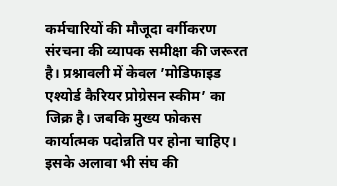कर्मचारियों की मौजूदा वर्गीकरण संरचना की व्यापक समीक्षा की जरूरत है। प्रश्नावली में केवल ’मोडिफाइड एश्योर्ड कैरियर प्रोग्रेसन स्कीम’ का जिक्र है। जबकि मुख्य फोकस कार्यात्मक पदोन्नति पर होना चाहिए। इसके अलावा भी संघ की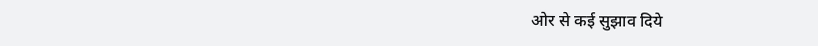ओर से कई सुझाव दिये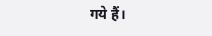गये हैं।